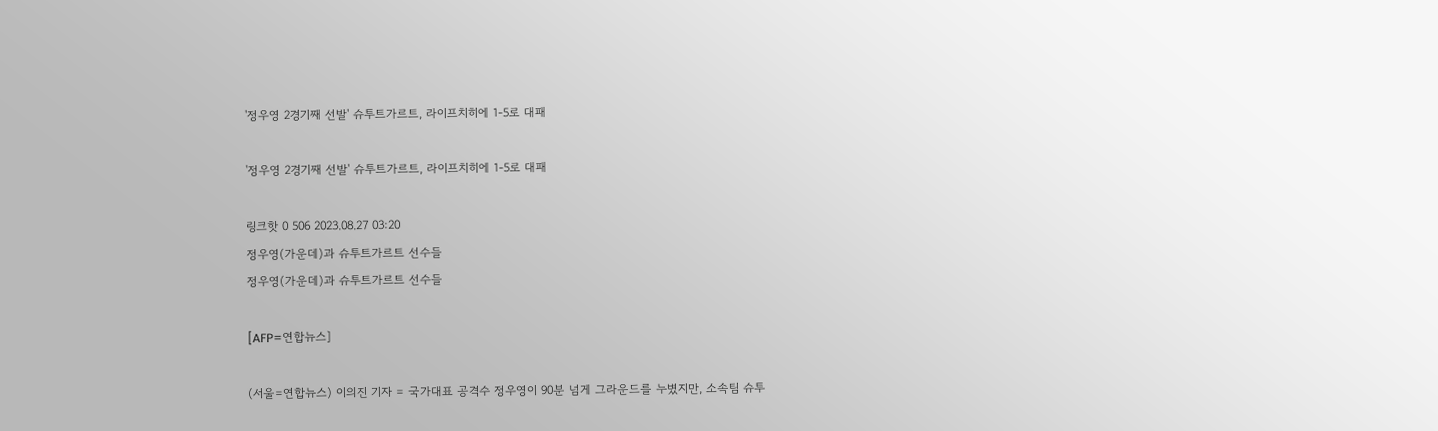'정우영 2경기째 선발' 슈투트가르트, 라이프치히에 1-5로 대패

'정우영 2경기째 선발' 슈투트가르트, 라이프치히에 1-5로 대패

링크핫 0 506 2023.08.27 03:20
정우영(가운데)과 슈투트가르트 선수들
정우영(가운데)과 슈투트가르트 선수들

[AFP=연합뉴스]

(서울=연합뉴스) 이의진 기자 = 국가대표 공격수 정우영이 90분 넘게 그라운드를 누볐지만, 소속팀 슈투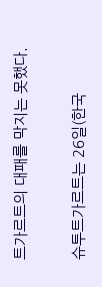트가르트의 대패를 막지는 못했다.

슈투트가르트는 26일(한국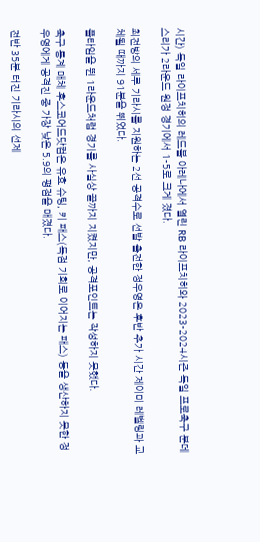시간) 독일 라이프치히의 레드불 아레나에서 열린 RB 라이프치히와 2023-2024시즌 독일 프로축구 분데스리가 2라운드 원정 경기에서 1-5로 크게 졌다.

최전방의 세루 기라시를 지원하는 2선 공격수로 선발 출전한 정우영은 후반 추가 시간 제이미 레벨링과 교체될 때까지 91분을 뛰었다.

풀타임을 뛴 1라운드처럼 경기를 사실상 끝까지 지켰지만, 공격포인트는 작성하지 못했다.

축구 통계 매체 후스코어드닷컴은 유효 슈팅, 키 패스(득점 기회로 이어지는 패스) 등을 생산하지 못한 정우영에게 공격진 중 가장 낮은 5.9의 평점을 매겼다.

전반 35분 터진 기라시의 선제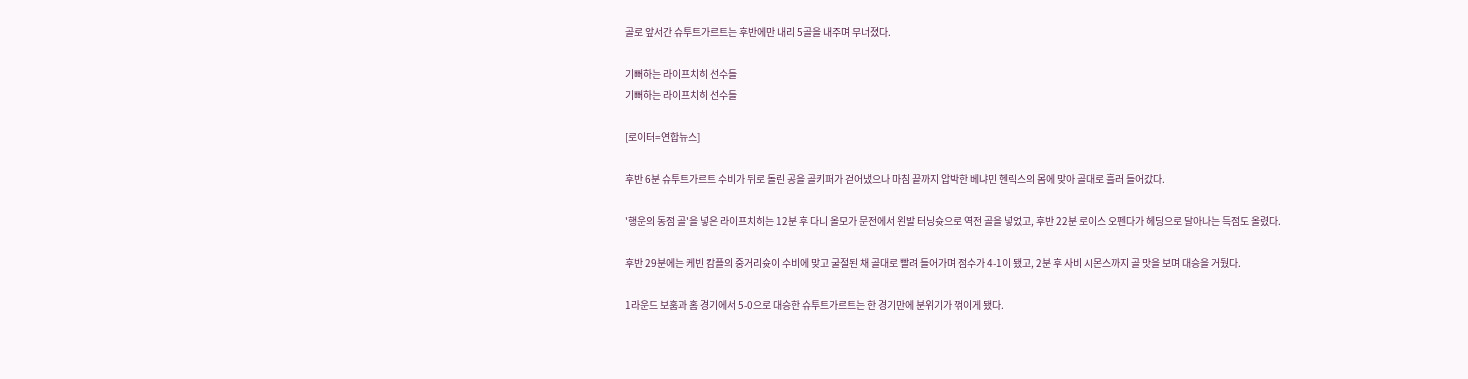골로 앞서간 슈투트가르트는 후반에만 내리 5골을 내주며 무너졌다.

기뻐하는 라이프치히 선수들
기뻐하는 라이프치히 선수들

[로이터=연합뉴스]

후반 6분 슈투트가르트 수비가 뒤로 돌린 공을 골키퍼가 걷어냈으나 마침 끝까지 압박한 베냐민 헨릭스의 몸에 맞아 골대로 흘러 들어갔다.

'행운의 동점 골'을 넣은 라이프치히는 12분 후 다니 올모가 문전에서 왼발 터닝슛으로 역전 골을 넣었고, 후반 22분 로이스 오펜다가 헤딩으로 달아나는 득점도 올렸다.

후반 29분에는 케빈 캄플의 중거리슛이 수비에 맞고 굴절된 채 골대로 빨려 들어가며 점수가 4-1이 됐고, 2분 후 사비 시몬스까지 골 맛을 보며 대승을 거뒀다.

1라운드 보훔과 홈 경기에서 5-0으로 대승한 슈투트가르트는 한 경기만에 분위기가 꺾이게 됐다.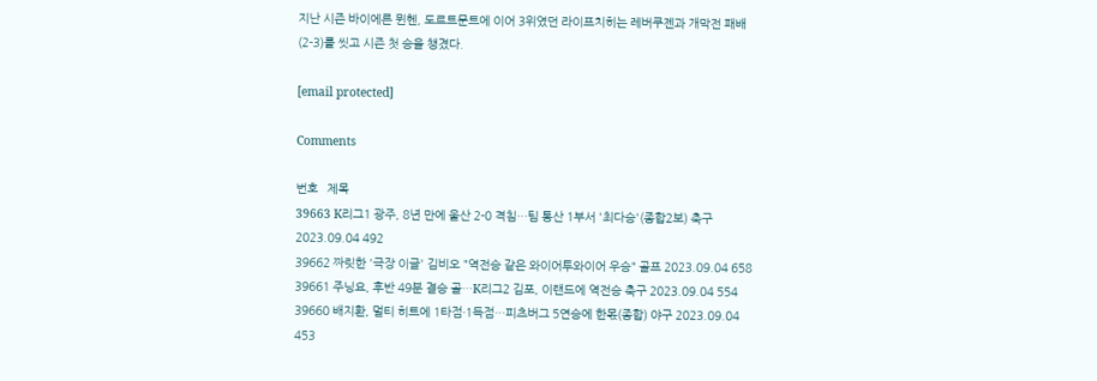지난 시즌 바이에른 뮌헨, 도르트문트에 이어 3위였던 라이프치히는 레버쿠젠과 개막전 패배(2-3)를 씻고 시즌 첫 승을 챙겼다.

[email protected]

Comments

번호   제목
39663 K리그1 광주, 8년 만에 울산 2-0 격침…팀 통산 1부서 '최다승'(종합2보) 축구 2023.09.04 492
39662 짜릿한 '극장 이글' 김비오 "역전승 같은 와이어투와이어 우승" 골프 2023.09.04 658
39661 주닝요, 후반 49분 결승 골…K리그2 김포, 이랜드에 역전승 축구 2023.09.04 554
39660 배지환, 멀티 히트에 1타점·1득점…피츠버그 5연승에 한몫(종합) 야구 2023.09.04 453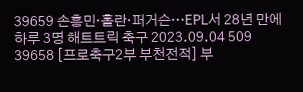39659 손흥민·홀란·퍼거슨…EPL서 28년 만에 하루 3명 해트트릭 축구 2023.09.04 509
39658 [프로축구2부 부천전적] 부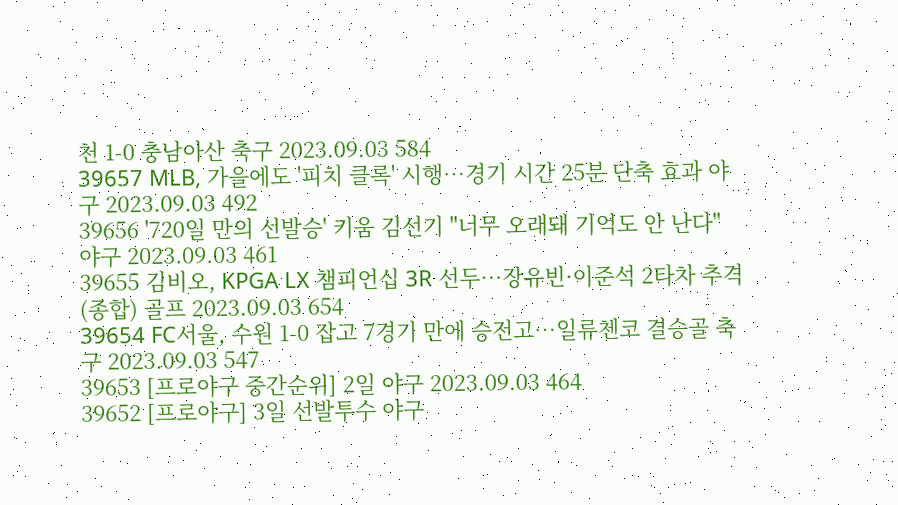천 1-0 충남아산 축구 2023.09.03 584
39657 MLB, 가을에도 '피치 클록' 시행…경기 시간 25분 단축 효과 야구 2023.09.03 492
39656 '720일 만의 선발승' 키움 김선기 "너무 오래돼 기억도 안 난다" 야구 2023.09.03 461
39655 김비오, KPGA LX 챔피언십 3R 선두…장유빈·이준석 2타차 추격(종합) 골프 2023.09.03 654
39654 FC서울, 수원 1-0 잡고 7경기 만에 승전고…일류첸코 결승골 축구 2023.09.03 547
39653 [프로야구 중간순위] 2일 야구 2023.09.03 464
39652 [프로야구] 3일 선발투수 야구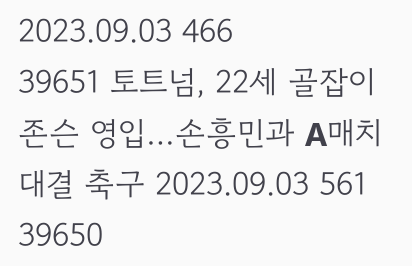2023.09.03 466
39651 토트넘, 22세 골잡이 존슨 영입…손흥민과 A매치 대결 축구 2023.09.03 561
39650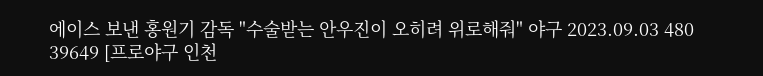에이스 보낸 홍원기 감독 "수술받는 안우진이 오히려 위로해줘" 야구 2023.09.03 480
39649 [프로야구 인천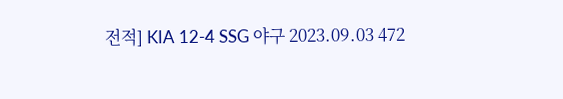전적] KIA 12-4 SSG 야구 2023.09.03 472